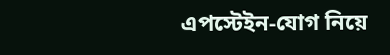এপস্টেইন-যোগ নিয়ে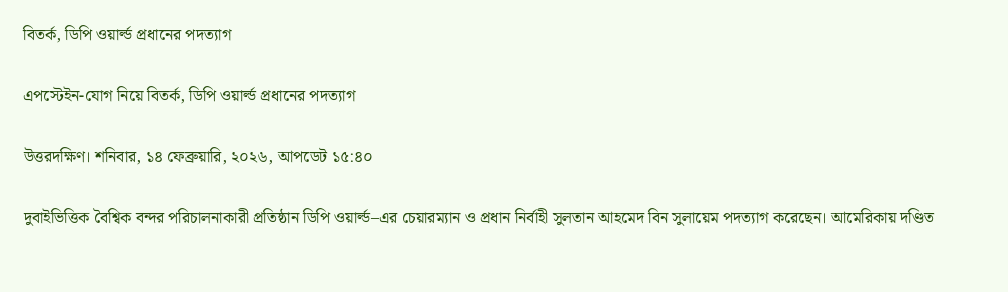বিতর্ক, ডিপি ওয়ার্ল্ড প্রধানের পদত্যাগ

এপস্টেইন-যোগ নিয়ে বিতর্ক, ডিপি ওয়ার্ল্ড প্রধানের পদত্যাগ

উত্তরদক্ষিণ। শনিবার, ১৪ ফেব্রুয়ারি, ২০২৬, আপডেট ১৫:৪০

দুবাইভিত্তিক বৈশ্বিক বন্দর পরিচালনাকারী প্রতিষ্ঠান ডিপি ওয়ার্ল্ড–এর চেয়ারম্যান ও প্রধান নির্বাহী সুলতান আহমেদ বিন সুলায়েম পদত্যাগ করেছেন। আমেরিকায় দণ্ডিত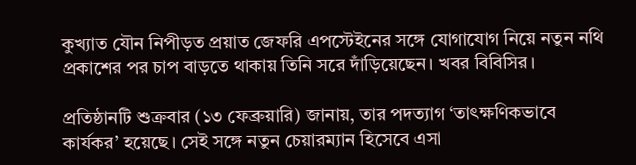কুখ্যাত যৌন নিপীড়ত প্রয়াত জেফরি এপস্টেইনের সঙ্গে যোগাযোগ নিয়ে নতুন নথি প্রকাশের পর চাপ বাড়তে থাকায় তিনি সরে দাঁড়িয়েছেন। খবর বিবিসির।

প্রতিষ্ঠানটি শুক্রবার (১৩ ফেব্রুয়ারি) জানায়, তার পদত্যাগ ‘তাৎক্ষণিকভাবে কার্যকর’ হয়েছে। সেই সঙ্গে নতুন চেয়ারম্যান হিসেবে এসা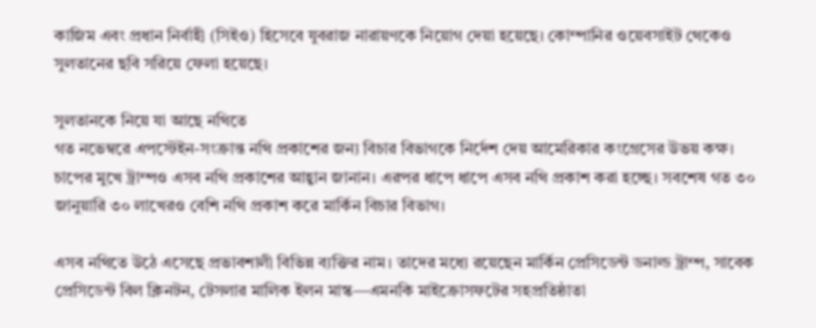কাজিম এবং প্রধান নির্বাহী (সিইও) হিসেবে যুবরাজ নারায়ণকে নিয়োগ দেয়া হয়েছে। কোম্পানির ওয়েবসাইট থেকেও সুলতানের ছবি সরিয়ে ফেলা হয়েছে।

সুলতানকে নিয়ে যা আছে নথিতে
গত নভেম্বরে এপস্টেইন-সংক্রান্ত নথি প্রকাশের জন্য বিচার বিভাগকে নির্দেশ দেয় আমেরিকার কংগ্রেসের উভয় কক্ষ। চাপের মুখে ট্রাম্পও এসব নথি প্রকাশের আহ্বান জানান। এরপর ধাপে ধাপে এসব নথি প্রকাশ করা হচ্ছে। সবশেষ গত ৩০ জানুয়ারি ৩০ লাখেরও বেশি নথি প্রকাশ করে মার্কিন বিচার বিভাগ।

এসব নথিতে উঠে এসেছে প্রভাবশালী বিভিন্ন ব্যক্তির নাম। তাদের মধ্যে রয়েছেন মার্কিন প্রেসিডেন্ট ডনাল্ড ট্রাম্প, সাবেক প্রেসিডেন্ট বিল ক্লিনটন, টেসলার মালিক ইলন মাস্ক—এমনকি মাইক্রোসফটের সহপ্রতিষ্ঠাতা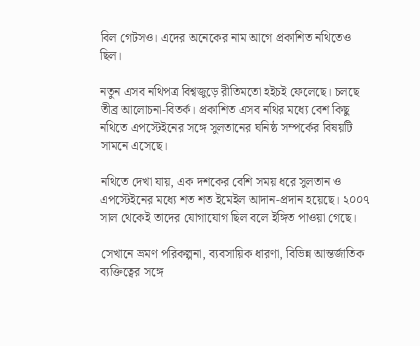বিল গেটসও। এদের অনেকের নাম আগে প্রকাশিত নথিতেও ছিল।

নতুন এসব নথিপত্র বিশ্বজুড়ে রীতিমতো হইচই ফেলেছে। চলছে তীব্র আলোচনা-বিতর্ক। প্রকাশিত এসব নথির মধ্যে বেশ কিছু নথিতে এপস্টেইনের সঙ্গে সুলতানের ঘনিষ্ঠ সম্পর্কের বিষয়টি সামনে এসেছে।

নথিতে দেখা যায়, এক দশকের বেশি সময় ধরে সুলতান ও এপস্টেইনের মধ্যে শত শত ইমেইল আদান-প্রদান হয়েছে। ২০০৭ সাল থেকেই তাদের যোগাযোগ ছিল বলে ইঙ্গিত পাওয়া গেছে।

সেখানে ভ্রমণ পরিকল্পনা, ব্যবসায়িক ধারণা, বিভিন্ন আন্তর্জাতিক ব্যক্তিত্বের সঙ্গে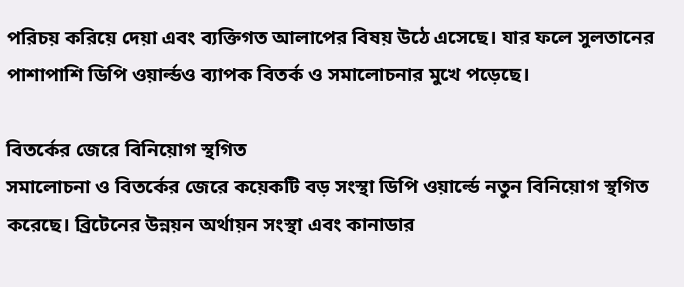পরিচয় করিয়ে দেয়া এবং ব্যক্তিগত আলাপের বিষয় উঠে এসেছে। যার ফলে সুলতানের পাশাপাশি ডিপি ওয়ার্ল্ডও ব্যাপক বিতর্ক ও সমালোচনার মুখে পড়েছে।

বিতর্কের জেরে বিনিয়োগ স্থগিত
সমালোচনা ও বিতর্কের জেরে কয়েকটি বড় সংস্থা ডিপি ওয়ার্ল্ডে নতুন বিনিয়োগ স্থগিত করেছে। ব্রিটেনের উন্নয়ন অর্থায়ন সংস্থা এবং কানাডার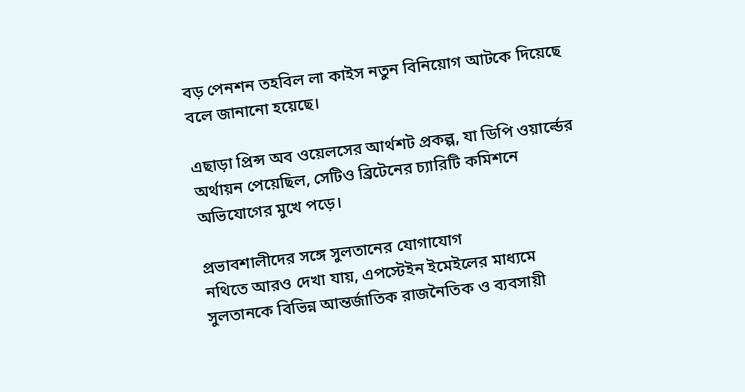বড় পেনশন তহবিল লা কাইস নতুন বিনিয়োগ আটকে দিয়েছে বলে জানানো হয়েছে।

এছাড়া প্রিন্স অব ওয়েলসের আর্থশট প্রকল্প, যা ডিপি ওয়ার্ল্ডের অর্থায়ন পেয়েছিল, সেটিও ব্রিটেনের চ্যারিটি কমিশনে অভিযোগের মুখে পড়ে।

প্রভাবশালীদের সঙ্গে সুলতানের যোগাযোগ
নথিতে আরও দেখা যায়, এপস্টেইন ইমেইলের মাধ্যমে সুলতানকে বিভিন্ন আন্তর্জাতিক রাজনৈতিক ও ব্যবসায়ী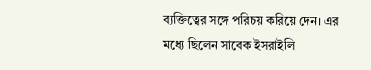ব্যক্তিত্বের সঙ্গে পরিচয় করিয়ে দেন। এর মধ্যে ছিলেন সাবেক ইসরাইলি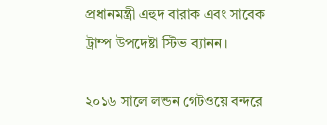প্রধানমন্ত্রী এহুদ বারাক এবং সাবেক ট্রাম্প উপদেষ্টা স্টিভ ব্যানন।

২০১৬ সালে লন্ডন গেটওয়ে বন্দরে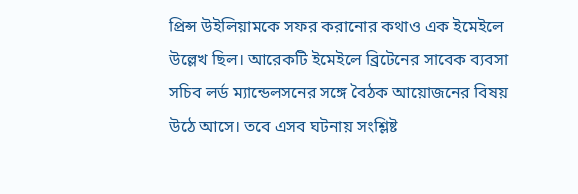প্রিন্স উইলিয়ামকে সফর করানোর কথাও এক ইমেইলে উল্লেখ ছিল। আরেকটি ইমেইলে ব্রিটেনের সাবেক ব্যবসা সচিব লর্ড ম্যান্ডেলসনের সঙ্গে বৈঠক আয়োজনের বিষয় উঠে আসে। তবে এসব ঘটনায় সংশ্লিষ্ট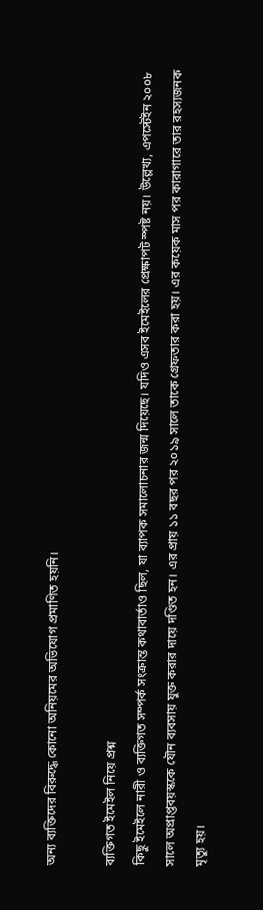অন্য ব্যক্তিদের বিরুদ্ধে কোনো অনিয়মের অভিযোগ প্রমাণিত হয়নি।

ব্যক্তিগত ইমেইল নিয়ে প্রশ্ন
কিছু ইমেইলে নারী ও ব্যক্তিগত সম্পর্ক সংক্রান্ত কথাবার্তাও ছিল, যা ব্যাপক সমালোচনার জন্ম দিয়েছে। যদিও এসব ইমেইলের প্রেক্ষাপট স্পষ্ট নয়। উল্লেখ্য, এপস্টেইন ২০০৮ সালে অপ্রাপ্তবয়স্ককে যৌন ব্যবসায় যুক্ত করার দায়ে দণ্ডিত হন। এর প্রায় ১১ বছর পর ২০১৯ সালে তাকে গ্রেফতার করা হয়। এর কয়েক মাস পর কারাগারে তার রহস্যজনক মৃত্যু হয়।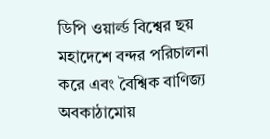ডিপি ওয়ার্ল্ড বিশ্বের ছয় মহাদেশে বন্দর পরিচালনা করে এবং বৈশ্বিক বাণিজ্য অবকাঠামোয়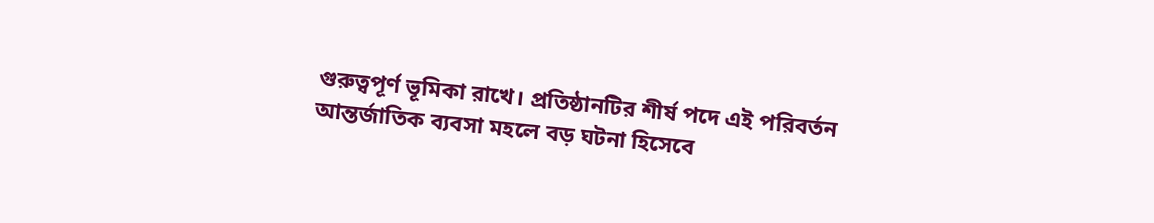গুরুত্বপূর্ণ ভূমিকা রাখে। প্রতিষ্ঠানটির শীর্ষ পদে এই পরিবর্তন আন্তর্জাতিক ব্যবসা মহলে বড় ঘটনা হিসেবে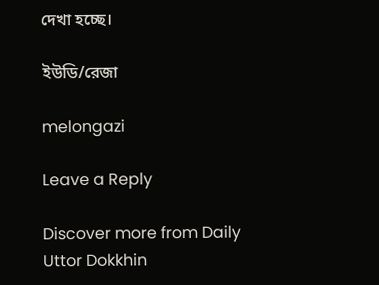দেখা হচ্ছে।

ইউডি/রেজা

melongazi

Leave a Reply

Discover more from Daily Uttor Dokkhin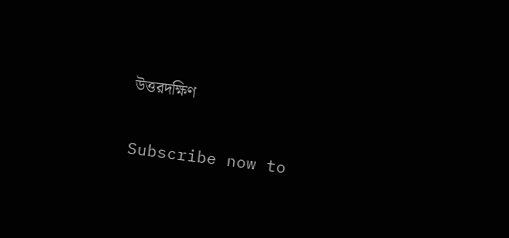উত্তরদক্ষিণ

Subscribe now to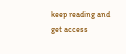keep reading and get access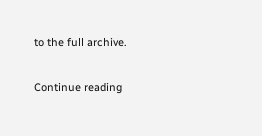to the full archive.

Continue reading